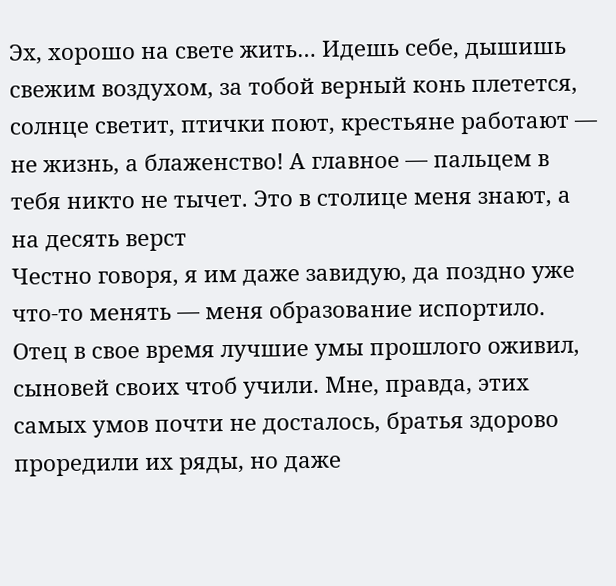Эх, хорошо на свете жить… Идешь себе, дышишь свежим воздухом, за тобой верный конь плетется, солнце светит, птички поют, крестьяне работают — не жизнь, а блаженство! А главное — пальцем в тебя никто не тычет. Это в столице меня знают, а на десять верст
Честно говоря, я им даже завидую, да поздно уже что-то менять — меня образование испортило. Отец в свое время лучшие умы прошлого оживил, сыновей своих чтоб учили. Мне, правда, этих самых умов почти не досталось, братья здорово проредили их ряды, но даже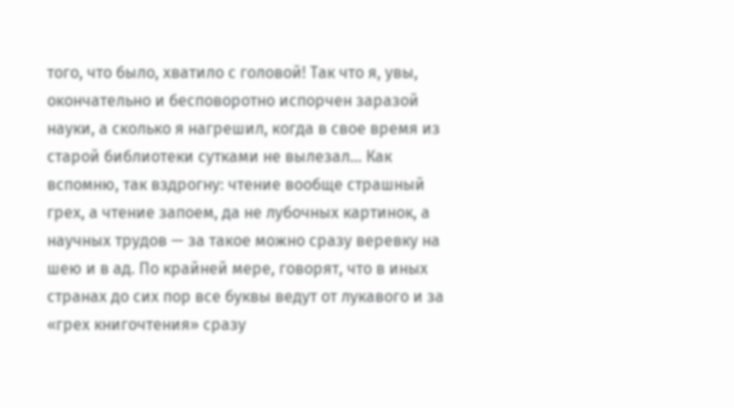того, что было, хватило с головой! Так что я, увы, окончательно и бесповоротно испорчен заразой науки, а сколько я нагрешил, когда в свое время из старой библиотеки сутками не вылезал… Как вспомню, так вздрогну: чтение вообще страшный грех, а чтение запоем, да не лубочных картинок, а научных трудов — за такое можно сразу веревку на шею и в ад. По крайней мере, говорят, что в иных странах до сих пор все буквы ведут от лукавого и за «грех книгочтения» сразу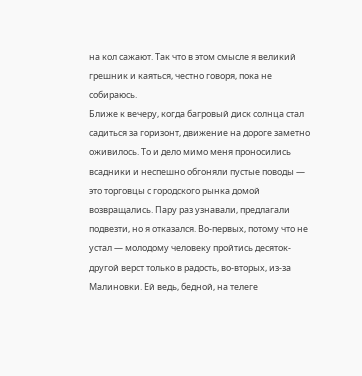на кол сажают. Так что в этом смысле я великий грешник и каяться, честно говоря, пока не собираюсь.
Ближе к вечеру, когда багровый диск солнца стал садиться за горизонт, движение на дороге заметно оживилось. То и дело мимо меня проносились всадники и неспешно обгоняли пустые поводы — это торговцы с городского рынка домой возвращались. Пару раз узнавали, предлагали подвезти, но я отказался. Во-первых, потому что не устал — молодому человеку пройтись десяток-другой верст только в радость, во-вторых, из-за Малиновки. Ей ведь, бедной, на телеге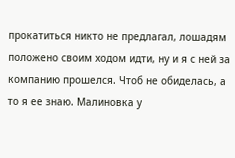прокатиться никто не предлагал, лошадям положено своим ходом идти, ну и я с ней за компанию прошелся. Чтоб не обиделась, а то я ее знаю. Малиновка у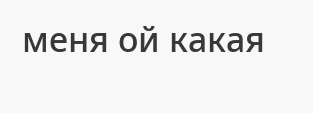меня ой какая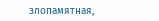злопамятная,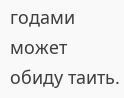годами может обиду таить.